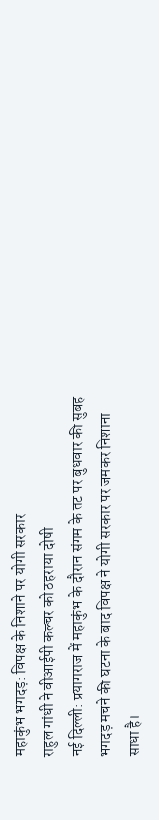महाकुंभ भगदड़: विपक्ष के निशाने पर योगी सरकार
राहुल गांधी ने वीआईपी कल्चर को ठहराया दोषी
नई दिल्ली: प्रयागराज में महाकुंभ के दौरान संगम के तट पर बुधवार की सुबह भगदड़ मचने की घटना के बाद विपक्ष ने योगी सरकार पर जमकर निशाना साधा है।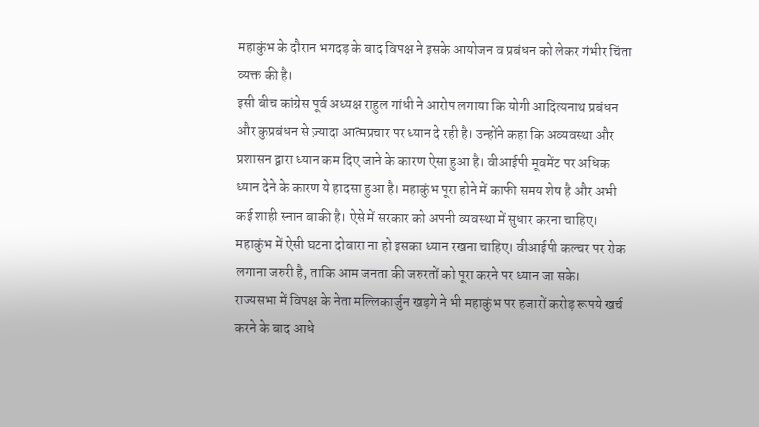महाकुंभ के दौरान भगदड़ के बाद विपक्ष ने इसके आयोजन व प्रबंधन को लेकर गंभीर चिंता व्यक्त की है।
इसी बीच कांग्रेस पूर्व अध्यक्ष राहुल गांधी ने आरोप लगाया कि योगी आदित्यनाथ प्रबंधन और कुप्रबंधन से ज़्यादा आत्मप्रचार पर ध्यान दे रही है। उन्होंने कहा कि अव्यवस्था और प्रशासन द्वारा ध्यान कम दिए जाने के कारण ऐसा हुआ है। वीआईपी मूवमेंट पर अधिक ध्यान देने के कारण ये हादसा हुआ है। महाकुंभ पूरा होने में काफी समय शेष है और अभी कई शाही स्नान बाकी है। ऐसे में सरकार को अपनी व्यवस्था में सुधार करना चाहिए। महाकुंभ में ऐसी घटना दोबारा ना हो इसका ध्यान रखना चाहिए। वीआईपी कल्चर पर रोक लगाना जरुरी है, ताकि आम जनता की जरुरतों को पूरा करने पर ध्यान जा सके।
राज्यसभा में विपक्ष के नेता मल्लिकार्जुन खड़गे ने भी महाकुंभ पर हजारों करोड़ रूपये खर्च करने के बाद आधे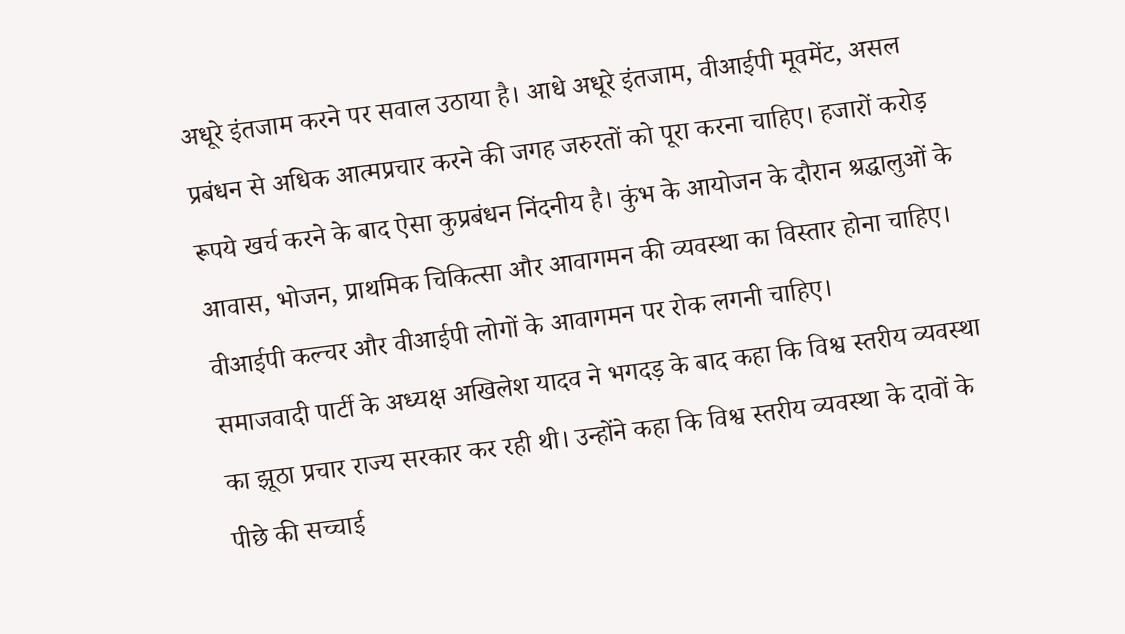अधूरे इंतजाम करने पर सवाल उठाया है। आधे अधूरे इंतजाम, वीआईपी मूवमेंट, असल प्रबंधन से अधिक आत्मप्रचार करने की जगह जरुरतों को पूरा करना चाहिए। हजारों करोड़ रूपये खर्च करने के बाद ऐसा कुप्रबंधन निंदनीय है। कुंभ के आयोजन के दौरान श्रद्धालुओं के आवास, भोजन, प्राथमिक चिकित्सा और आवागमन की व्यवस्था का विस्तार होना चाहिए। वीआईपी कल्चर और वीआईपी लोगों के आवागमन पर रोक लगनी चाहिए।
समाजवादी पार्टी के अध्यक्ष अखिलेश यादव ने भगदड़ के बाद कहा कि विश्व स्तरीय व्यवस्था का झूठा प्रचार राज्य सरकार कर रही थी। उन्होंने कहा कि विश्व स्तरीय व्यवस्था के दावों के पीछे की सच्चाई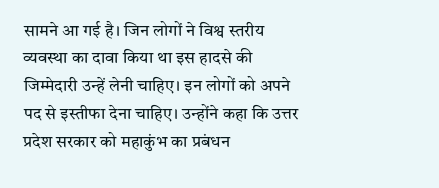सामने आ गई है। जिन लोगों ने विश्व स्तरीय व्यवस्था का दावा किया था इस हादसे की जिम्मेदारी उन्हें लेनी चाहिए। इन लोगों को अपने पद से इस्तीफा देना चाहिए। उन्होंने कहा कि उत्तर प्रदेश सरकार को महाकुंभ का प्रबंधन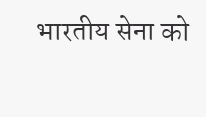भारतीय सेना को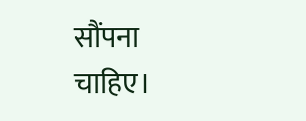सौंपना चाहिए।